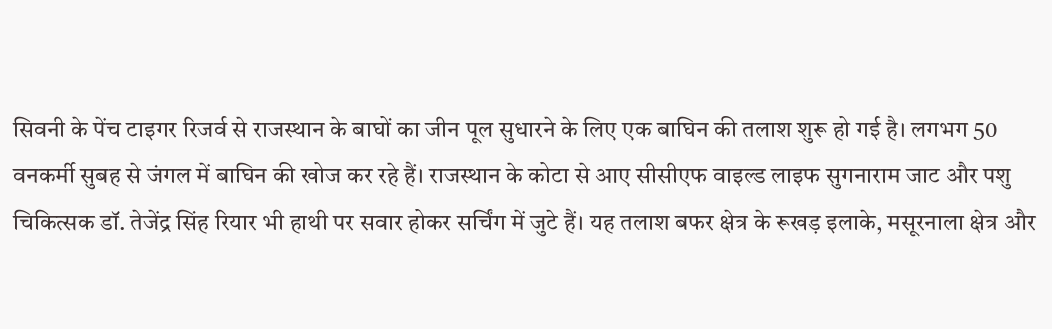सिवनी के पेंच टाइगर रिजर्व से राजस्थान के बाघों का जीन पूल सुधारने के लिए एक बाघिन की तलाश शुरू हो गई है। लगभग 50 वनकर्मी सुबह से जंगल में बाघिन की खोज कर रहे हैं। राजस्थान के कोटा से आए सीसीएफ वाइल्ड लाइफ सुगनाराम जाट और पशु चिकित्सक डॉ. तेजेंद्र सिंह रियार भी हाथी पर सवार होकर सर्चिंग में जुटे हैं। यह तलाश बफर क्षेत्र के रूखड़ इलाके, मसूरनाला क्षेत्र और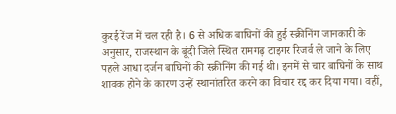कुरई रेंज में चल रही है। 6 से अधिक बाघिनों की हुई स्क्रीनिंग जानकारी के अनुसार, राजस्थान के बूंदी जिले स्थित रामगढ़ टाइगर रिजर्व ले जाने के लिए पहले आधा दर्जन बाघिनों की स्क्रीनिंग की गई थी। इनमें से चार बाघिनों के साथ शावक होने के कारण उन्हें स्थानांतरित करने का विचार रद्द कर दिया गया। वहीं,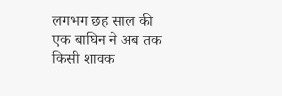लगभग छह साल की एक बाघिन ने अब तक किसी शावक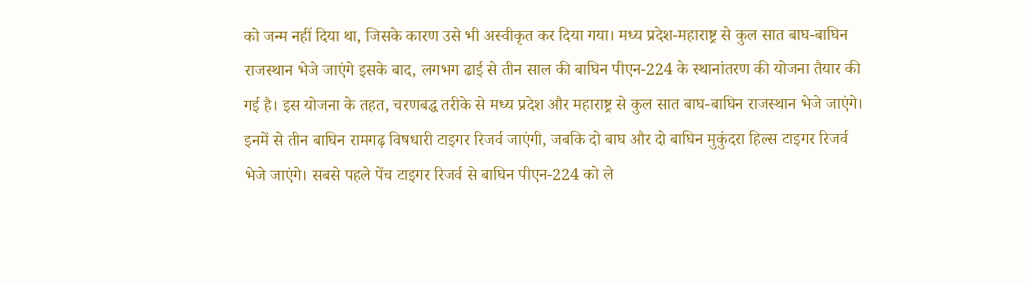को जन्म नहीं दिया था, जिसके कारण उसे भी अस्वीकृत कर दिया गया। मध्य प्रदेश-महाराष्ट्र से कुल सात बाघ-बाघिन राजस्थान भेजे जाएंगे इसके बाद, लगभग ढाई से तीन साल की बाघिन पीएन-224 के स्थानांतरण की योजना तैयार की गई है। इस योजना के तहत, चरणबद्ध तरीके से मध्य प्रदेश और महाराष्ट्र से कुल सात बाघ-बाघिन राजस्थान भेजे जाएंगे। इनमें से तीन बाघिन रामगढ़ विषधारी टाइगर रिजर्व जाएंगी, जबकि दो बाघ और दो बाघिन मुकुंदरा हिल्स टाइगर रिजर्व भेजे जाएंगे। सबसे पहले पेंच टाइगर रिजर्व से बाघिन पीएन-224 को ले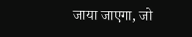जाया जाएगा, जो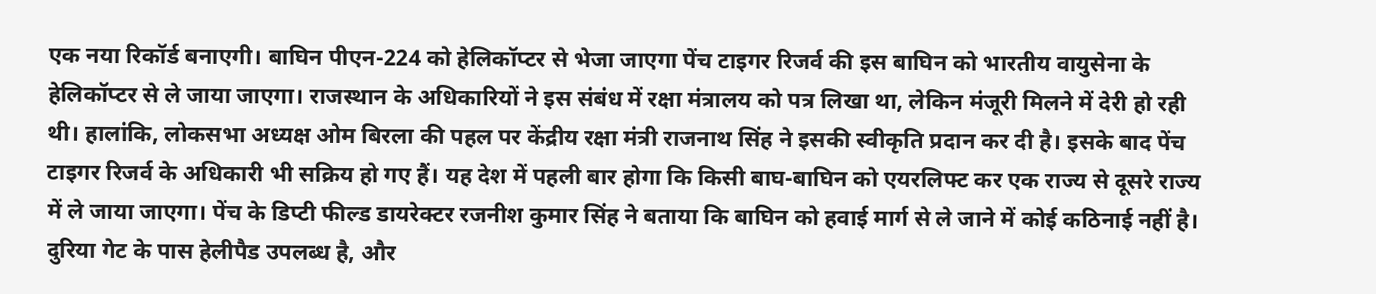एक नया रिकॉर्ड बनाएगी। बाघिन पीएन-224 को हेलिकॉप्टर से भेजा जाएगा पेंच टाइगर रिजर्व की इस बाघिन को भारतीय वायुसेना के हेलिकॉप्टर से ले जाया जाएगा। राजस्थान के अधिकारियों ने इस संबंध में रक्षा मंत्रालय को पत्र लिखा था, लेकिन मंजूरी मिलने में देरी हो रही थी। हालांकि, लोकसभा अध्यक्ष ओम बिरला की पहल पर केंद्रीय रक्षा मंत्री राजनाथ सिंह ने इसकी स्वीकृति प्रदान कर दी है। इसके बाद पेंच टाइगर रिजर्व के अधिकारी भी सक्रिय हो गए हैं। यह देश में पहली बार होगा कि किसी बाघ-बाघिन को एयरलिफ्ट कर एक राज्य से दूसरे राज्य में ले जाया जाएगा। पेंच के डिप्टी फील्ड डायरेक्टर रजनीश कुमार सिंह ने बताया कि बाघिन को हवाई मार्ग से ले जाने में कोई कठिनाई नहीं है। दुरिया गेट के पास हेलीपैड उपलब्ध है, और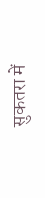सुकतरा में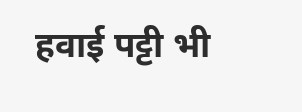हवाई पट्टी भी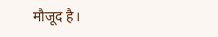मौजूद है।